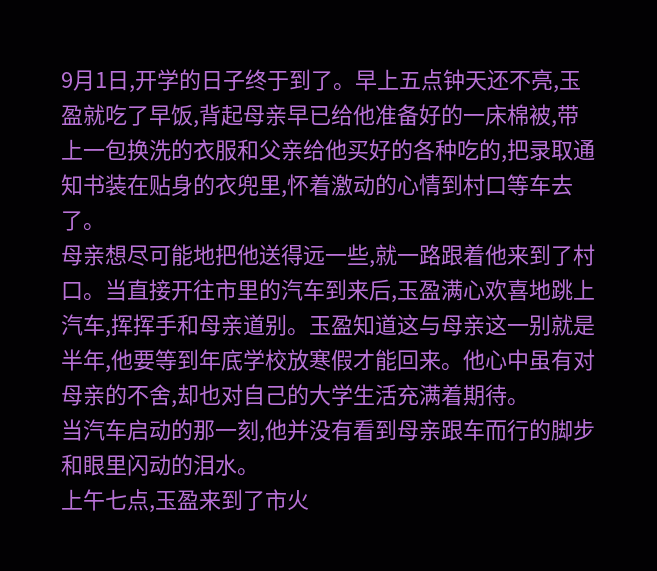9月1日,开学的日子终于到了。早上五点钟天还不亮,玉盈就吃了早饭,背起母亲早已给他准备好的一床棉被,带上一包换洗的衣服和父亲给他买好的各种吃的,把录取通知书装在贴身的衣兜里,怀着激动的心情到村口等车去了。
母亲想尽可能地把他送得远一些,就一路跟着他来到了村口。当直接开往市里的汽车到来后,玉盈满心欢喜地跳上汽车,挥挥手和母亲道别。玉盈知道这与母亲这一别就是半年,他要等到年底学校放寒假才能回来。他心中虽有对母亲的不舍,却也对自己的大学生活充满着期待。
当汽车启动的那一刻,他并没有看到母亲跟车而行的脚步和眼里闪动的泪水。
上午七点,玉盈来到了市火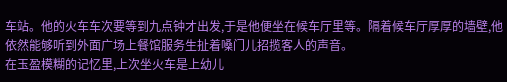车站。他的火车车次要等到九点钟才出发,于是他便坐在候车厅里等。隔着候车厅厚厚的墙壁,他依然能够听到外面广场上餐馆服务生扯着嗓门儿招揽客人的声音。
在玉盈模糊的记忆里,上次坐火车是上幼儿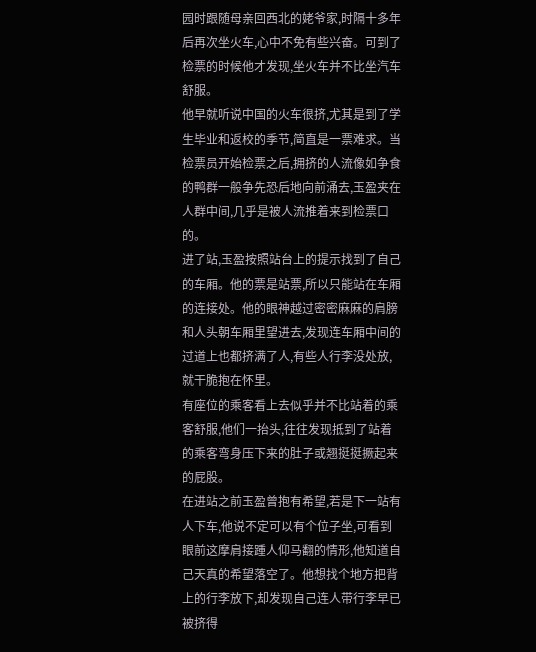园时跟随母亲回西北的姥爷家,时隔十多年后再次坐火车,心中不免有些兴奋。可到了检票的时候他才发现,坐火车并不比坐汽车舒服。
他早就听说中国的火车很挤,尤其是到了学生毕业和返校的季节,简直是一票难求。当检票员开始检票之后,拥挤的人流像如争食的鸭群一般争先恐后地向前涌去,玉盈夹在人群中间,几乎是被人流推着来到检票口的。
进了站,玉盈按照站台上的提示找到了自己的车厢。他的票是站票,所以只能站在车厢的连接处。他的眼神越过密密麻麻的肩膀和人头朝车厢里望进去,发现连车厢中间的过道上也都挤满了人,有些人行李没处放,就干脆抱在怀里。
有座位的乘客看上去似乎并不比站着的乘客舒服,他们一抬头,往往发现抵到了站着的乘客弯身压下来的肚子或翘挺挺撅起来的屁股。
在进站之前玉盈曾抱有希望,若是下一站有人下车,他说不定可以有个位子坐,可看到眼前这摩肩接踵人仰马翻的情形,他知道自己天真的希望落空了。他想找个地方把背上的行李放下,却发现自己连人带行李早已被挤得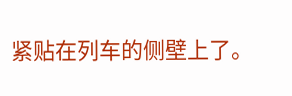紧贴在列车的侧壁上了。